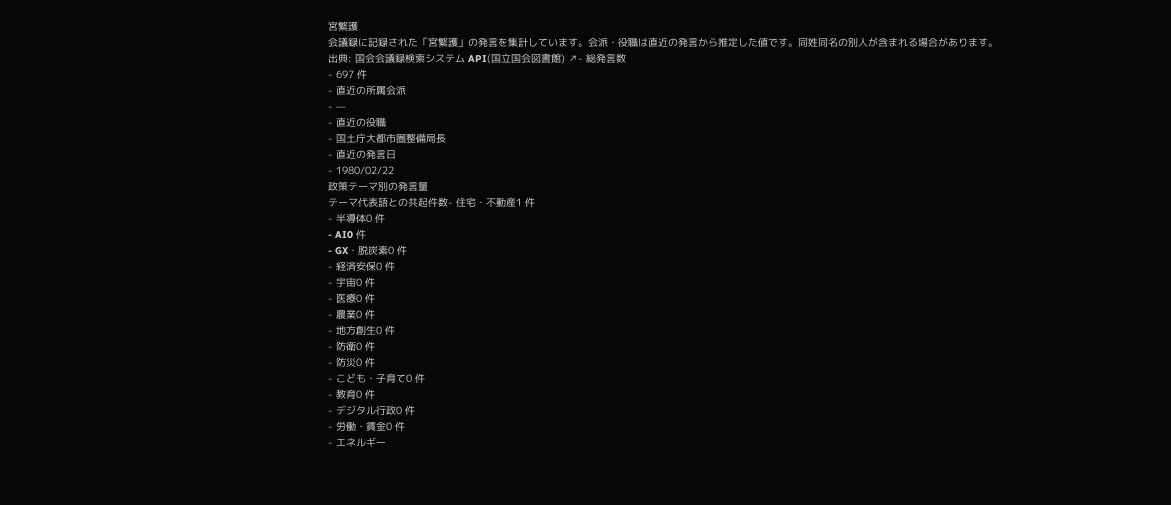宮繁護
会議録に記録された「宮繁護」の発言を集計しています。会派・役職は直近の発言から推定した値です。同姓同名の別人が含まれる場合があります。
出典: 国会会議録検索システム API(国立国会図書館) ↗- 総発言数
- 697 件
- 直近の所属会派
- —
- 直近の役職
- 国土庁大都市圏整備局長
- 直近の発言日
- 1980/02/22
政策テーマ別の発言量
テーマ代表語との共起件数- 住宅・不動産1 件
- 半導体0 件
- AI0 件
- GX・脱炭素0 件
- 経済安保0 件
- 宇宙0 件
- 医療0 件
- 農業0 件
- 地方創生0 件
- 防衛0 件
- 防災0 件
- こども・子育て0 件
- 教育0 件
- デジタル行政0 件
- 労働・賃金0 件
- エネルギー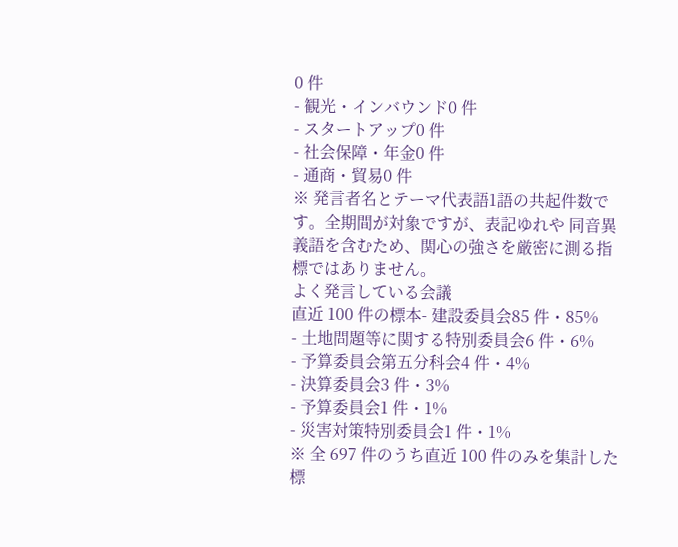0 件
- 観光・インバウンド0 件
- スタートアップ0 件
- 社会保障・年金0 件
- 通商・貿易0 件
※ 発言者名とテーマ代表語1語の共起件数です。全期間が対象ですが、表記ゆれや 同音異義語を含むため、関心の強さを厳密に測る指標ではありません。
よく発言している会議
直近 100 件の標本- 建設委員会85 件・85%
- 土地問題等に関する特別委員会6 件・6%
- 予算委員会第五分科会4 件・4%
- 決算委員会3 件・3%
- 予算委員会1 件・1%
- 災害対策特別委員会1 件・1%
※ 全 697 件のうち直近 100 件のみを集計した標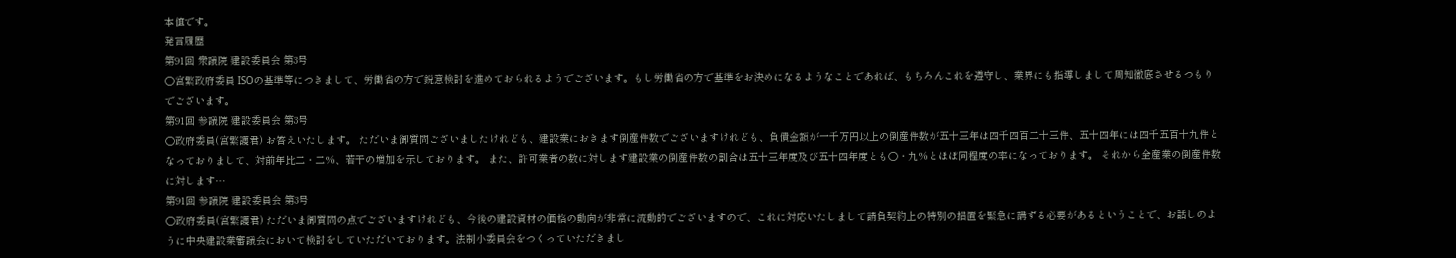本値です。
発言履歴
第91回 衆議院 建設委員会 第3号
○宮繁政府委員 ISOの基準等につきまして、労働省の方で鋭意検討を進めておられるようでございます。もし労働省の方で基準をお決めになるようなことであれば、もちろんこれを遵守し、業界にも指導しまして周知徹底させるつもりでございます。
第91回 参議院 建設委員会 第3号
○政府委員(宮繁護君) お答えいたします。 ただいま御質問ございましたけれども、建設業におきます倒産件数でございますけれども、負債金額が一千万円以上の倒産件数が五十三年は四千四百二十三件、五十四年には四千五百十九件となっておりまして、対前年比二・二%、若干の増加を示しております。 また、許可業者の数に対します建設業の倒産件数の割合は五十三年度及び五十四年度とも〇・九%とほぼ同程度の率になっております。 それから全産業の倒産件数に対します…
第91回 参議院 建設委員会 第3号
○政府委員(宮繁護君) ただいま御質問の点でございますけれども、今後の建設資材の価格の動向が非常に流動的でございますので、これに対応いたしまして請負契約上の特別の措置を緊急に講ずる必要があるということで、お話しのように中央建設業審議会において検討をしていただいております。法制小委員会をつくっていただきまし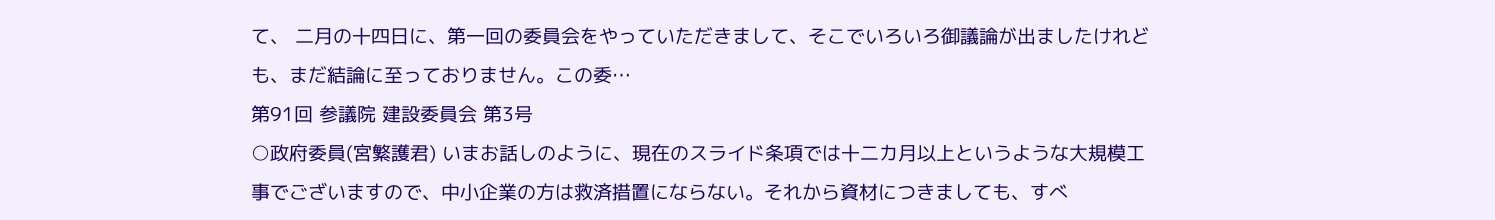て、 二月の十四日に、第一回の委員会をやっていただきまして、そこでいろいろ御議論が出ましたけれども、まだ結論に至っておりません。この委…
第91回 参議院 建設委員会 第3号
○政府委員(宮繁護君) いまお話しのように、現在のスライド条項では十二カ月以上というような大規模工事でございますので、中小企業の方は救済措置にならない。それから資材につきましても、すべ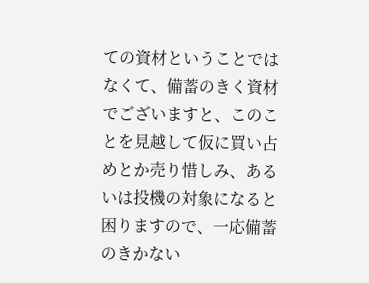ての資材ということではなくて、備蓄のきく資材でございますと、このことを見越して仮に買い占めとか売り惜しみ、あるいは投機の対象になると困りますので、一応備蓄のきかない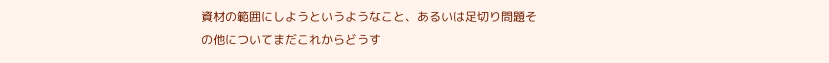資材の範囲にしようというようなこと、あるいは足切り問題その他についてまだこれからどうす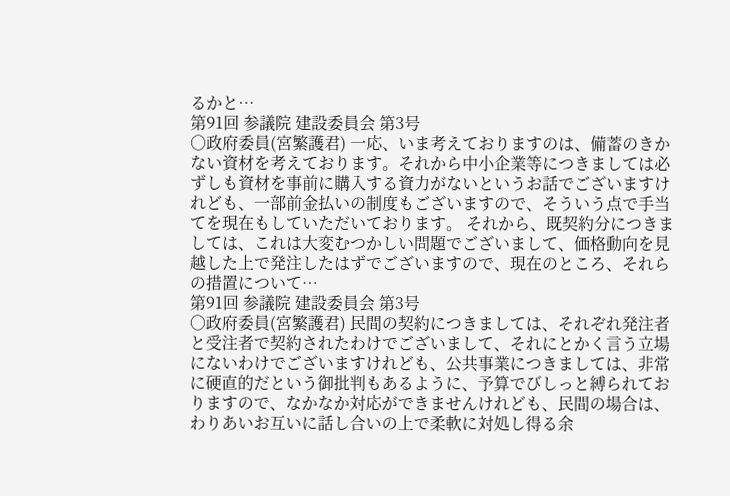るかと…
第91回 参議院 建設委員会 第3号
○政府委員(宮繁護君) 一応、いま考えておりますのは、備蓄のきかない資材を考えております。それから中小企業等につきましては必ずしも資材を事前に購入する資力がないというお話でございますけれども、一部前金払いの制度もございますので、そういう点で手当てを現在もしていただいております。 それから、既契約分につきましては、これは大変むつかしい問題でございまして、価格動向を見越した上で発注したはずでございますので、現在のところ、それらの措置について…
第91回 参議院 建設委員会 第3号
○政府委員(宮繁護君) 民間の契約につきましては、それぞれ発注者と受注者で契約されたわけでございまして、それにとかく言う立場にないわけでございますけれども、公共事業につきましては、非常に硬直的だという御批判もあるように、予算でびしっと縛られておりますので、なかなか対応ができませんけれども、民間の場合は、わりあいお互いに話し合いの上で柔軟に対処し得る余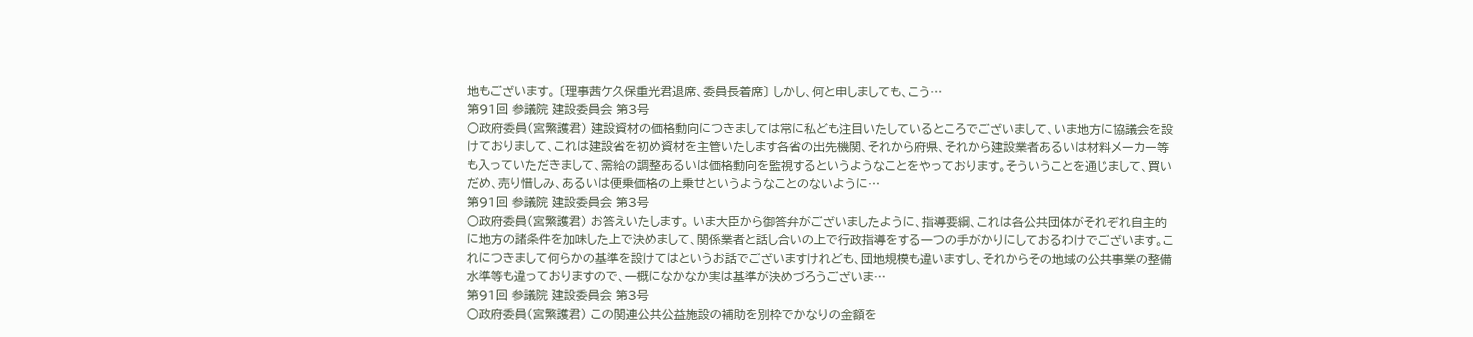地もございます。 〔理事茜ケ久保重光君退席、委員長着席〕 しかし、何と申しましても、こう…
第91回 参議院 建設委員会 第3号
○政府委員(宮繁護君) 建設資材の価格動向につきましては常に私ども注目いたしているところでございまして、いま地方に協議会を設けておりまして、これは建設省を初め資材を主管いたします各省の出先機関、それから府県、それから建設業者あるいは材料メーカー等も入っていただきまして、需給の調整あるいは価格動向を監視するというようなことをやっております。そういうことを通じまして、買いだめ、売り惜しみ、あるいは便乗価格の上乗せというようなことのないように…
第91回 参議院 建設委員会 第3号
○政府委員(宮繁護君) お答えいたします。 いま大臣から御答弁がございましたように、指導要綱、これは各公共団体がそれぞれ自主的に地方の諸条件を加味した上で決めまして、関係業者と話し合いの上で行政指導をする一つの手がかりにしておるわけでございます。これにつきまして何らかの基準を設けてはというお話でございますけれども、団地規模も違いますし、それからその地域の公共事業の整備水準等も違っておりますので、一概になかなか実は基準が決めづろうございま…
第91回 参議院 建設委員会 第3号
○政府委員(宮繁護君) この関連公共公益施設の補助を別枠でかなりの金額を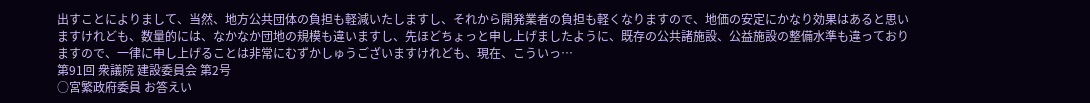出すことによりまして、当然、地方公共団体の負担も軽減いたしますし、それから開発業者の負担も軽くなりますので、地価の安定にかなり効果はあると思いますけれども、数量的には、なかなか団地の規模も違いますし、先ほどちょっと申し上げましたように、既存の公共諸施設、公益施設の整備水準も違っておりますので、一律に申し上げることは非常にむずかしゅうございますけれども、現在、こういっ…
第91回 衆議院 建設委員会 第2号
○宮繁政府委員 お答えい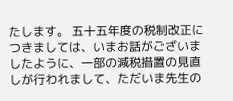たします。 五十五年度の税制改正につきましては、いまお話がございましたように、一部の減税措置の見直しが行われまして、ただいま先生の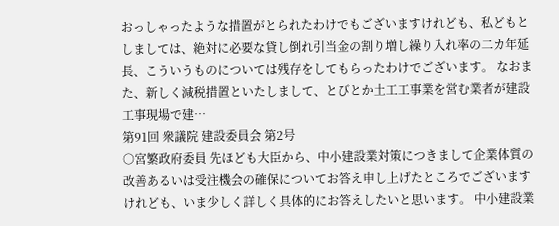おっしゃったような措置がとられたわけでもございますけれども、私どもとしましては、絶対に必要な貸し倒れ引当金の割り増し繰り入れ率の二カ年延長、こういうものについては残存をしてもらったわけでございます。 なおまた、新しく減税措置といたしまして、とびとか土工工事業を営む業者が建設工事現場で建…
第91回 衆議院 建設委員会 第2号
○宮繁政府委員 先ほども大臣から、中小建設業対策につきまして企業体質の改善あるいは受注機会の確保についてお答え申し上げたところでございますけれども、いま少しく詳しく具体的にお答えしたいと思います。 中小建設業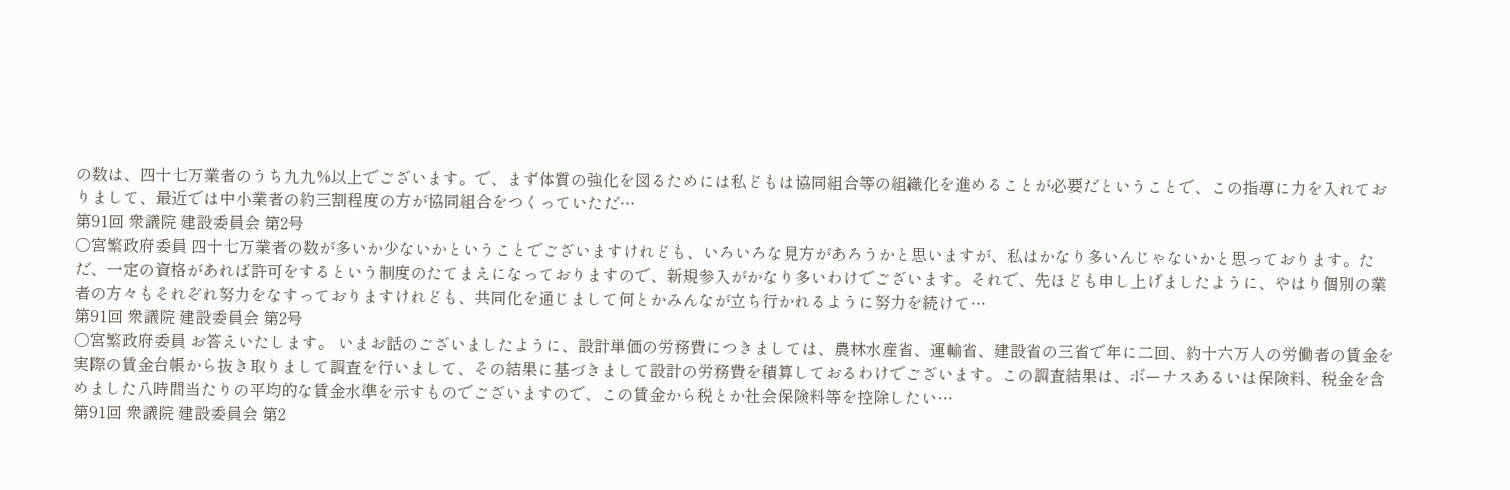の数は、四十七万業者のうち九九%以上でございます。で、まず体質の強化を図るためには私どもは協同組合等の組織化を進めることが必要だということで、この指導に力を入れておりまして、最近では中小業者の約三割程度の方が協同組合をつくっていただ…
第91回 衆議院 建設委員会 第2号
○宮繁政府委員 四十七万業者の数が多いか少ないかということでございますけれども、いろいろな見方があろうかと思いますが、私はかなり多いんじゃないかと思っております。ただ、一定の資格があれば許可をするという制度のたてまえになっておりますので、新規参入がかなり多いわけでございます。それで、先ほども申し上げましたように、やはり個別の業者の方々もそれぞれ努力をなすっておりますけれども、共同化を通じまして何とかみんなが立ち行かれるように努力を続けて…
第91回 衆議院 建設委員会 第2号
○宮繁政府委員 お答えいたします。 いまお話のございましたように、設計単価の労務費につきましては、農林水産省、運輸省、建設省の三省で年に二回、約十六万人の労働者の賃金を実際の賃金台帳から抜き取りまして調査を行いまして、その結果に基づきまして設計の労務費を積算しておるわけでございます。この調査結果は、ボーナスあるいは保険料、税金を含めました八時間当たりの平均的な賃金水準を示すものでございますので、この賃金から税とか社会保険料等を控除したい…
第91回 衆議院 建設委員会 第2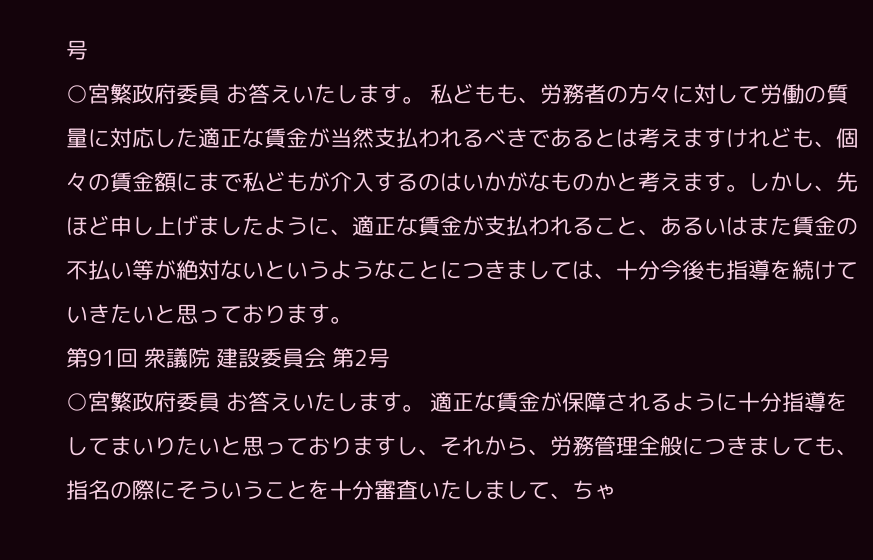号
○宮繁政府委員 お答えいたします。 私どもも、労務者の方々に対して労働の質量に対応した適正な賃金が当然支払われるべきであるとは考えますけれども、個々の賃金額にまで私どもが介入するのはいかがなものかと考えます。しかし、先ほど申し上げましたように、適正な賃金が支払われること、あるいはまた賃金の不払い等が絶対ないというようなことにつきましては、十分今後も指導を続けていきたいと思っております。
第91回 衆議院 建設委員会 第2号
○宮繁政府委員 お答えいたします。 適正な賃金が保障されるように十分指導をしてまいりたいと思っておりますし、それから、労務管理全般につきましても、指名の際にそういうことを十分審査いたしまして、ちゃ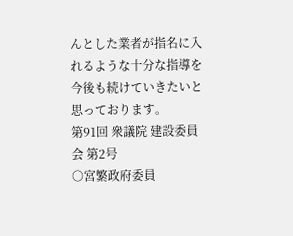んとした業者が指名に入れるような十分な指導を今後も続けていきたいと思っております。
第91回 衆議院 建設委員会 第2号
○宮繁政府委員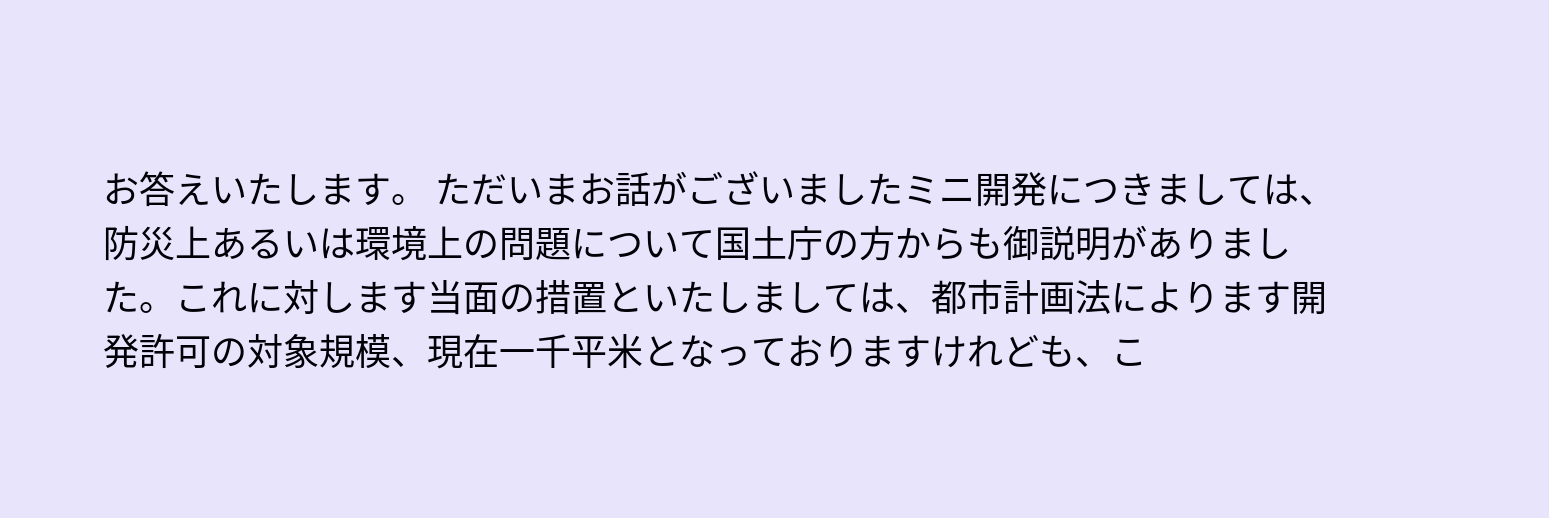お答えいたします。 ただいまお話がございましたミニ開発につきましては、防災上あるいは環境上の問題について国土庁の方からも御説明がありました。これに対します当面の措置といたしましては、都市計画法によります開発許可の対象規模、現在一千平米となっておりますけれども、こ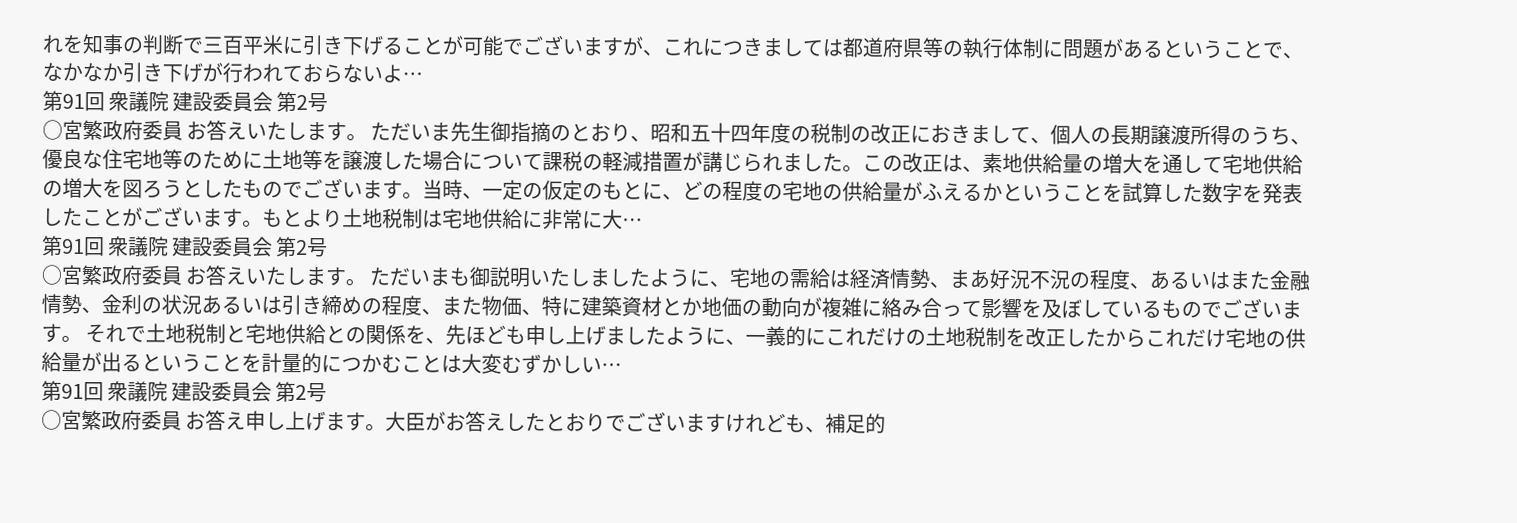れを知事の判断で三百平米に引き下げることが可能でございますが、これにつきましては都道府県等の執行体制に問題があるということで、なかなか引き下げが行われておらないよ…
第91回 衆議院 建設委員会 第2号
○宮繁政府委員 お答えいたします。 ただいま先生御指摘のとおり、昭和五十四年度の税制の改正におきまして、個人の長期譲渡所得のうち、優良な住宅地等のために土地等を譲渡した場合について課税の軽減措置が講じられました。この改正は、素地供給量の増大を通して宅地供給の増大を図ろうとしたものでございます。当時、一定の仮定のもとに、どの程度の宅地の供給量がふえるかということを試算した数字を発表したことがございます。もとより土地税制は宅地供給に非常に大…
第91回 衆議院 建設委員会 第2号
○宮繁政府委員 お答えいたします。 ただいまも御説明いたしましたように、宅地の需給は経済情勢、まあ好況不況の程度、あるいはまた金融情勢、金利の状況あるいは引き締めの程度、また物価、特に建築資材とか地価の動向が複雑に絡み合って影響を及ぼしているものでございます。 それで土地税制と宅地供給との関係を、先ほども申し上げましたように、一義的にこれだけの土地税制を改正したからこれだけ宅地の供給量が出るということを計量的につかむことは大変むずかしい…
第91回 衆議院 建設委員会 第2号
○宮繁政府委員 お答え申し上げます。大臣がお答えしたとおりでございますけれども、補足的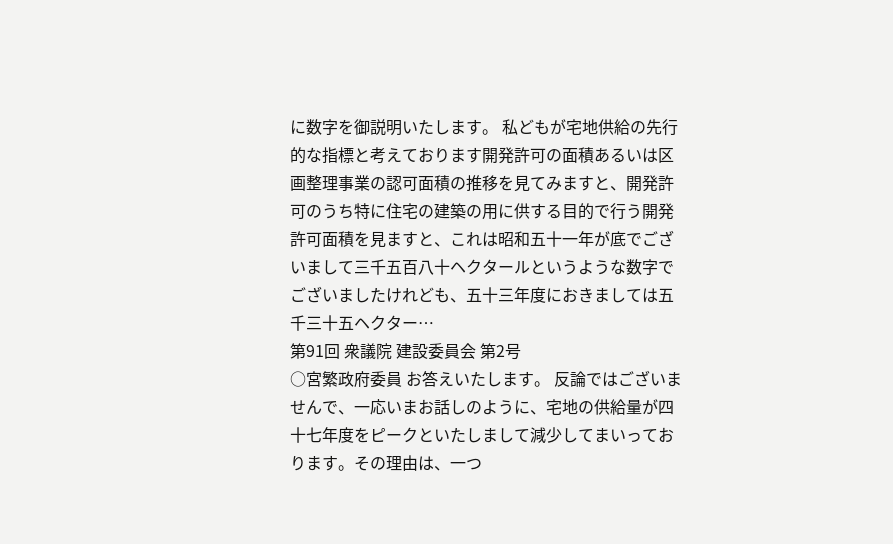に数字を御説明いたします。 私どもが宅地供給の先行的な指標と考えております開発許可の面積あるいは区画整理事業の認可面積の推移を見てみますと、開発許可のうち特に住宅の建築の用に供する目的で行う開発許可面積を見ますと、これは昭和五十一年が底でございまして三千五百八十ヘクタールというような数字でございましたけれども、五十三年度におきましては五千三十五ヘクター…
第91回 衆議院 建設委員会 第2号
○宮繁政府委員 お答えいたします。 反論ではございませんで、一応いまお話しのように、宅地の供給量が四十七年度をピークといたしまして減少してまいっております。その理由は、一つ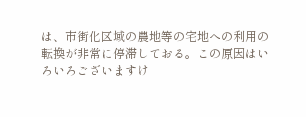は、市街化区域の農地等の宅地への利用の転換が非常に停滞しておる。この原因はいろいろございますけ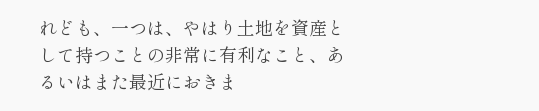れども、一つは、やはり土地を資産として持つことの非常に有利なこと、あるいはまた最近におきま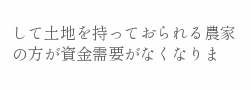して土地を持っておられる農家の方が資金需要がなくなりま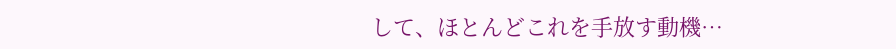して、ほとんどこれを手放す動機…